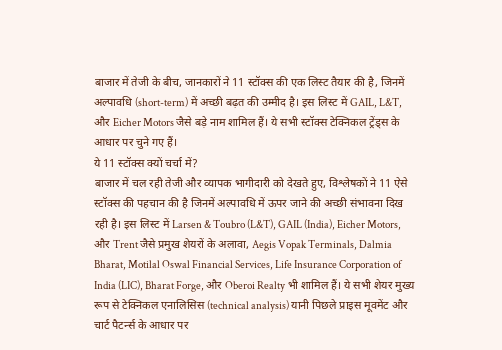बाजार में तेजी के बीच, जानकारों ने 11 स्टॉक्स की एक लिस्ट तैयार की है, जिनमें अल्पावधि (short-term) में अच्छी बढ़त की उम्मीद है। इस लिस्ट में GAIL, L&T, और Eicher Motors जैसे बड़े नाम शामिल हैं। ये सभी स्टॉक्स टेक्निकल ट्रेंड्स के आधार पर चुने गए हैं।
ये 11 स्टॉक्स क्यों चर्चा में?
बाजार में चल रही तेजी और व्यापक भागीदारी को देखते हुए, विश्लेषकों ने 11 ऐसे स्टॉक्स की पहचान की है जिनमें अल्पावधि में ऊपर जाने की अच्छी संभावना दिख रही है। इस लिस्ट में Larsen & Toubro (L&T), GAIL (India), Eicher Motors, और Trent जैसे प्रमुख शेयरों के अलावा, Aegis Vopak Terminals, Dalmia Bharat, Motilal Oswal Financial Services, Life Insurance Corporation of India (LIC), Bharat Forge, और Oberoi Realty भी शामिल हैं। ये सभी शेयर मुख्य रूप से टेक्निकल एनालिसिस (technical analysis) यानी पिछले प्राइस मूवमेंट और चार्ट पैटर्न्स के आधार पर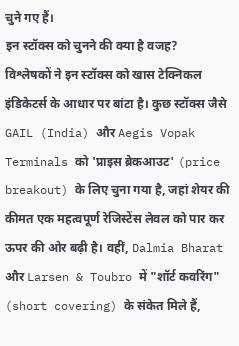चुने गए हैं।
इन स्टॉक्स को चुनने की क्या है वजह?
विश्लेषकों ने इन स्टॉक्स को खास टेक्निकल इंडिकेटर्स के आधार पर बांटा है। कुछ स्टॉक्स जैसे GAIL (India) और Aegis Vopak Terminals को 'प्राइस ब्रेकआउट' (price breakout) के लिए चुना गया है, जहां शेयर की कीमत एक महत्वपूर्ण रेजिस्टेंस लेवल को पार कर ऊपर की ओर बढ़ी है। वहीं, Dalmia Bharat और Larsen & Toubro में "शॉर्ट कवरिंग" (short covering) के संकेत मिले हैं,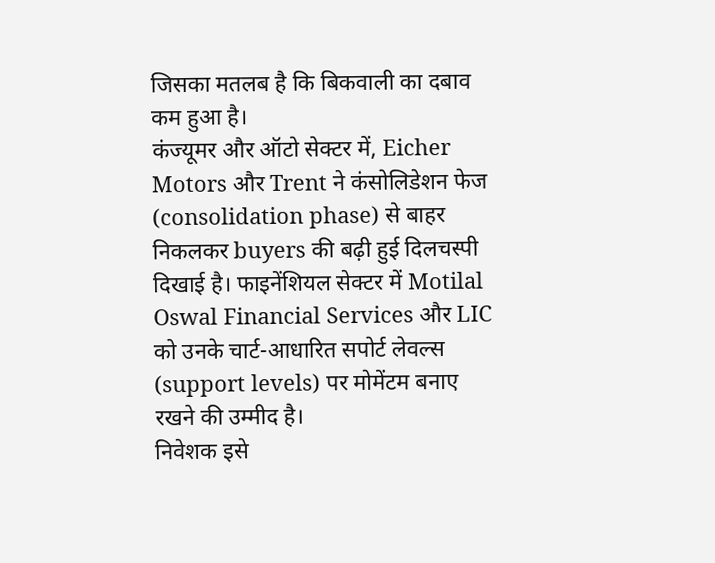जिसका मतलब है कि बिकवाली का दबाव कम हुआ है।
कंज्यूमर और ऑटो सेक्टर में, Eicher Motors और Trent ने कंसोलिडेशन फेज (consolidation phase) से बाहर निकलकर buyers की बढ़ी हुई दिलचस्पी दिखाई है। फाइनेंशियल सेक्टर में Motilal Oswal Financial Services और LIC को उनके चार्ट-आधारित सपोर्ट लेवल्स (support levels) पर मोमेंटम बनाए रखने की उम्मीद है।
निवेशक इसे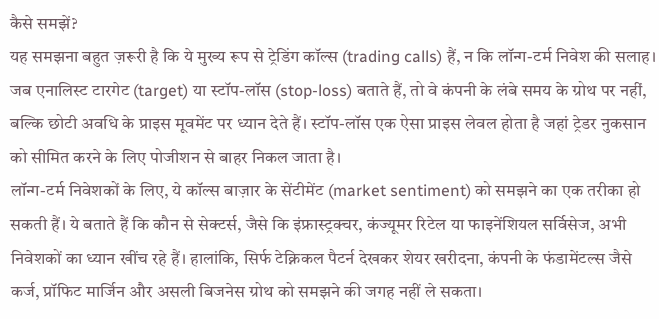कैसे समझें?
यह समझना बहुत ज़रूरी है कि ये मुख्य रूप से ट्रेडिंग कॉल्स (trading calls) हैं, न कि लॉन्ग-टर्म निवेश की सलाह। जब एनालिस्ट टारगेट (target) या स्टॉप-लॉस (stop-loss) बताते हैं, तो वे कंपनी के लंबे समय के ग्रोथ पर नहीं, बल्कि छोटी अवधि के प्राइस मूवमेंट पर ध्यान देते हैं। स्टॉप-लॉस एक ऐसा प्राइस लेवल होता है जहां ट्रेडर नुकसान को सीमित करने के लिए पोजीशन से बाहर निकल जाता है।
लॉन्ग-टर्म निवेशकों के लिए, ये कॉल्स बाज़ार के सेंटीमेंट (market sentiment) को समझने का एक तरीका हो सकती हैं। ये बताते हैं कि कौन से सेक्टर्स, जैसे कि इंफ्रास्ट्रक्चर, कंज्यूमर रिटेल या फाइनेंशियल सर्विसेज, अभी निवेशकों का ध्यान खींच रहे हैं। हालांकि, सिर्फ टेक्निकल पैटर्न देखकर शेयर खरीदना, कंपनी के फंडामेंटल्स जैसे कर्ज, प्रॉफिट मार्जिन और असली बिजनेस ग्रोथ को समझने की जगह नहीं ले सकता।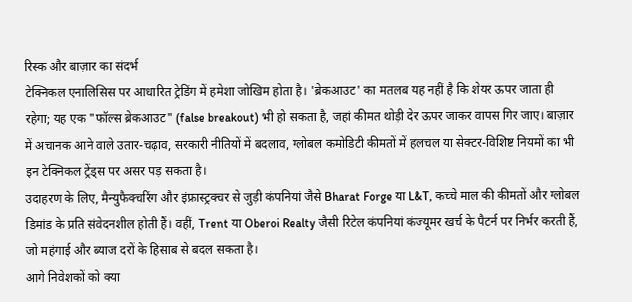रिस्क और बाज़ार का संदर्भ
टेक्निकल एनालिसिस पर आधारित ट्रेडिंग में हमेशा जोखिम होता है। 'ब्रेकआउट' का मतलब यह नहीं है कि शेयर ऊपर जाता ही रहेगा; यह एक "फॉल्स ब्रेकआउट" (false breakout) भी हो सकता है, जहां कीमत थोड़ी देर ऊपर जाकर वापस गिर जाए। बाज़ार में अचानक आने वाले उतार-चढ़ाव, सरकारी नीतियों में बदलाव, ग्लोबल कमोडिटी कीमतों में हलचल या सेक्टर-विशिष्ट नियमों का भी इन टेक्निकल ट्रेंड्स पर असर पड़ सकता है।
उदाहरण के लिए, मैन्युफैक्चरिंग और इंफ्रास्ट्रक्चर से जुड़ी कंपनियां जैसे Bharat Forge या L&T, कच्चे माल की कीमतों और ग्लोबल डिमांड के प्रति संवेदनशील होती हैं। वहीं, Trent या Oberoi Realty जैसी रिटेल कंपनियां कंज्यूमर खर्च के पैटर्न पर निर्भर करती हैं, जो महंगाई और ब्याज दरों के हिसाब से बदल सकता है।
आगे निवेशकों को क्या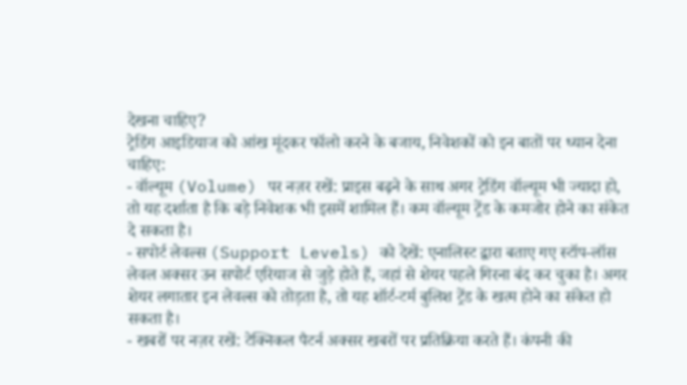देखना चाहिए?
ट्रेडिंग आइडियाज को आंख मूंदकर फॉलो करने के बजाय, निवेशकों को इन बातों पर ध्यान देना चाहिए:
- वॉल्यूम (Volume) पर नज़र रखें: प्राइस बढ़ने के साथ अगर ट्रेडिंग वॉल्यूम भी ज्यादा हो, तो यह दर्शाता है कि बड़े निवेशक भी इसमें शामिल हैं। कम वॉल्यूम ट्रेंड के कमजोर होने का संकेत दे सकता है।
- सपोर्ट लेवल्स (Support Levels) को देखें: एनालिस्ट द्वारा बताए गए स्टॉप-लॉस लेवल अक्सर उन सपोर्ट एरियाज से जुड़े होते हैं, जहां से शेयर पहले गिरना बंद कर चुका है। अगर शेयर लगातार इन लेवल्स को तोड़ता है, तो यह शॉर्ट-टर्म बुलिश ट्रेंड के खत्म होने का संकेत हो सकता है।
- खबरों पर नज़र रखें: टेक्निकल पैटर्न अक्सर खबरों पर प्रतिक्रिया करते हैं। कंपनी की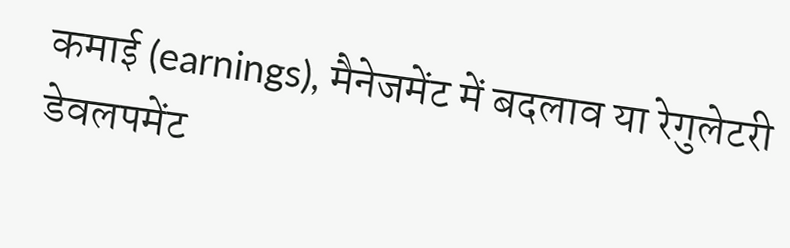कमाई (earnings), मैनेजमेंट में बदलाव या रेगुलेटरी डेवलपमेंट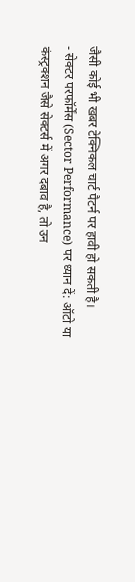जैसी कोई भी खबर टेक्निकल चार्ट पैटर्न पर हावी हो सकती है।
- सेक्टर परफॉर्मेंस (Sector Performance) पर ध्यान दें: ऑटो या कंस्ट्रक्शन जैसे सेक्टर्स में अगर दबाव है, तो उन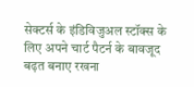सेक्टर्स के इंडिविजुअल स्टॉक्स के लिए अपने चार्ट पैटर्न के बावजूद बढ़त बनाए रखना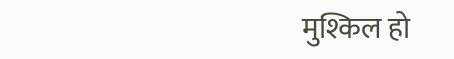मुश्किल हो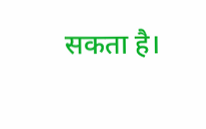सकता है।